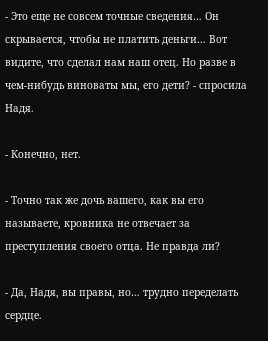- Это еще не совсем точные сведения… Он скрывается, чтобы не платить деньги… Вот видите, что сделал нам наш отец. Но разве в чем-нибудь виноваты мы, его дети? - спросила Надя.

- Конечно, нет.

- Точно так же дочь вашего, как вы его называете, кровника не отвечает за преступления своего отца. Не правда ли?

- Да, Надя, вы правы, но… трудно переделать сердце.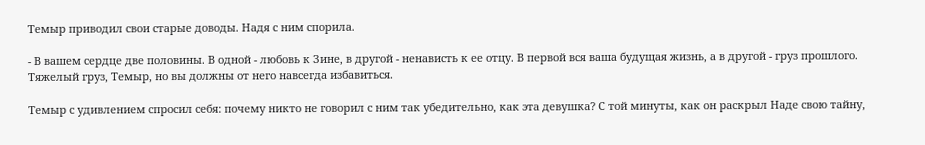Темыр приводил свои старые доводы. Надя с ним спорила.

- В вашем сердце две половины. В одной - любовь к Зине, в другой - ненависть к ее отцу. В первой вся ваша будущая жизнь, а в другой - груз прошлого. Тяжелый груз, Темыр, но вы должны от него навсегда избавиться.

Темыр с удивлением спросил себя: почему никто не говорил с ним так убедительно, как эта девушка? С той минуты, как он раскрыл Наде свою тайну,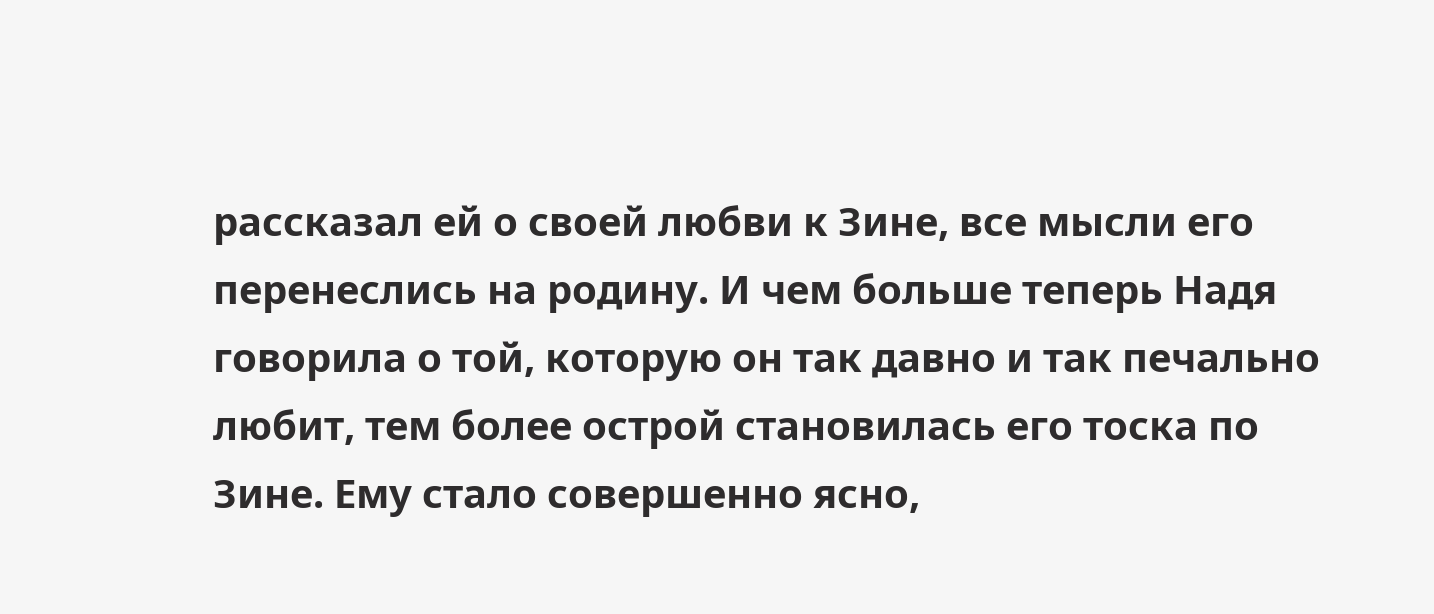рассказал ей о своей любви к Зине, все мысли его перенеслись на родину. И чем больше теперь Надя говорила о той, которую он так давно и так печально любит, тем более острой становилась его тоска по Зине. Ему стало совершенно ясно,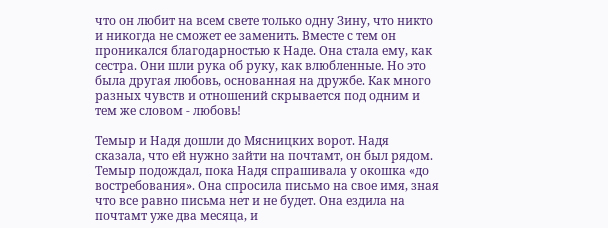что он любит на всем свете только одну Зину, что никто и никогда не сможет ее заменить. Вместе с тем он проникался благодарностью к Наде. Она стала ему, как сестра. Они шли рука об руку, как влюбленные. Но это была другая любовь, основанная на дружбе. Как много разных чувств и отношений скрывается под одним и тем же словом - любовь!

Темыр и Надя дошли до Мясницких ворот. Надя сказала, что ей нужно зайти на почтамт, он был рядом. Темыр подождал, пока Надя спрашивала у окошка «до востребования». Она спросила письмо на свое имя, зная что все равно письма нет и не будет. Она ездила на почтамт уже два месяца, и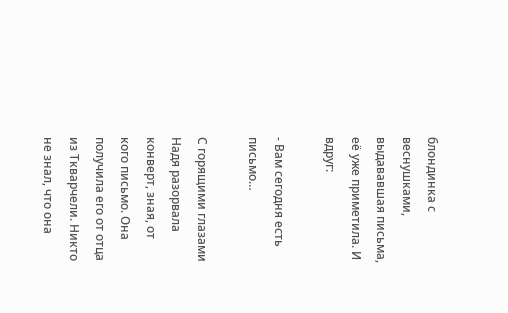блондинка с веснушками, выдававшая письма, её уже приметила. И вдруг:

- Вам сегодня есть письмо…

С горящими глазами Надя разорвала конверт, зная, от кого письмо. Она получила его от отца из Ткварчели. Никто не знал, что она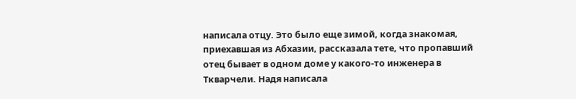написала отцу. Это было еще зимой, когда знакомая, приехавшая из Абхазии, рассказала тете, что пропавший отец бывает в одном доме у какого-то инженера в Ткварчели. Надя написала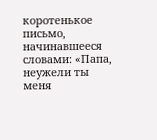коротенькое письмо, начинавшееся словами: «Папа, неужели ты меня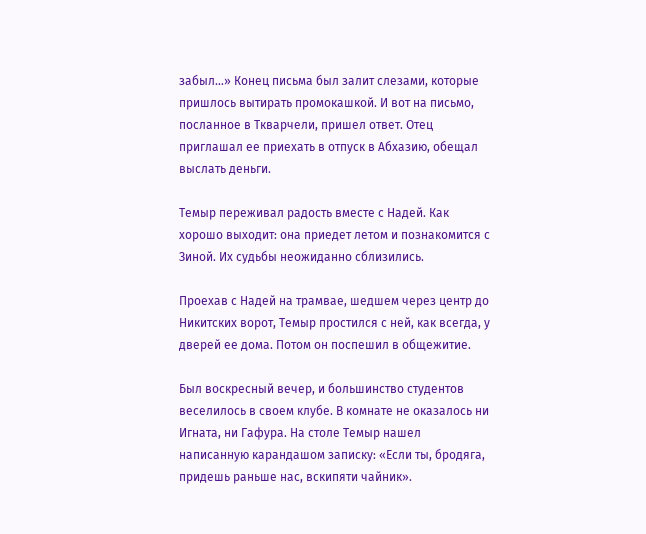забыл…» Конец письма был залит слезами, которые пришлось вытирать промокашкой. И вот на письмо, посланное в Ткварчели, пришел ответ. Отец приглашал ее приехать в отпуск в Абхазию, обещал выслать деньги.

Темыр переживал радость вместе с Надей. Как хорошо выходит: она приедет летом и познакомится с Зиной. Их судьбы неожиданно сблизились.

Проехав с Надей на трамвае, шедшем через центр до Никитских ворот, Темыр простился с ней, как всегда, у дверей ее дома. Потом он поспешил в общежитие.

Был воскресный вечер, и большинство студентов веселилось в своем клубе. В комнате не оказалось ни Игната, ни Гафура. На столе Темыр нашел написанную карандашом записку: «Если ты, бродяга, придешь раньше нас, вскипяти чайник».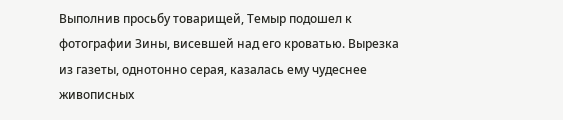Выполнив просьбу товарищей, Темыр подошел к фотографии Зины, висевшей над его кроватью. Вырезка из газеты, однотонно серая, казалась ему чудеснее живописных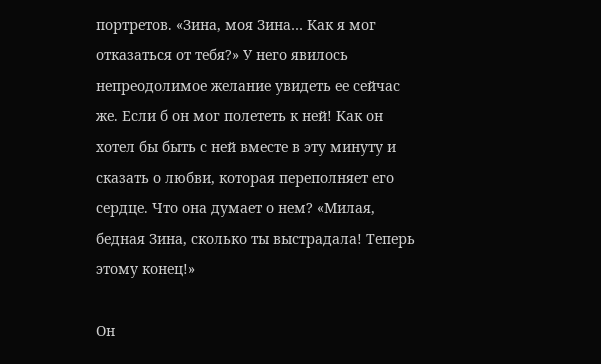портретов. «Зина, моя Зина… Как я мог отказаться от тебя?» У него явилось непреодолимое желание увидеть ее сейчас же. Если б он мог полететь к ней! Как он хотел бы быть с ней вместе в эту минуту и сказать о любви, которая переполняет его сердце. Что она думает о нем? «Милая, бедная Зина, сколько ты выстрадала! Теперь этому конец!»

Он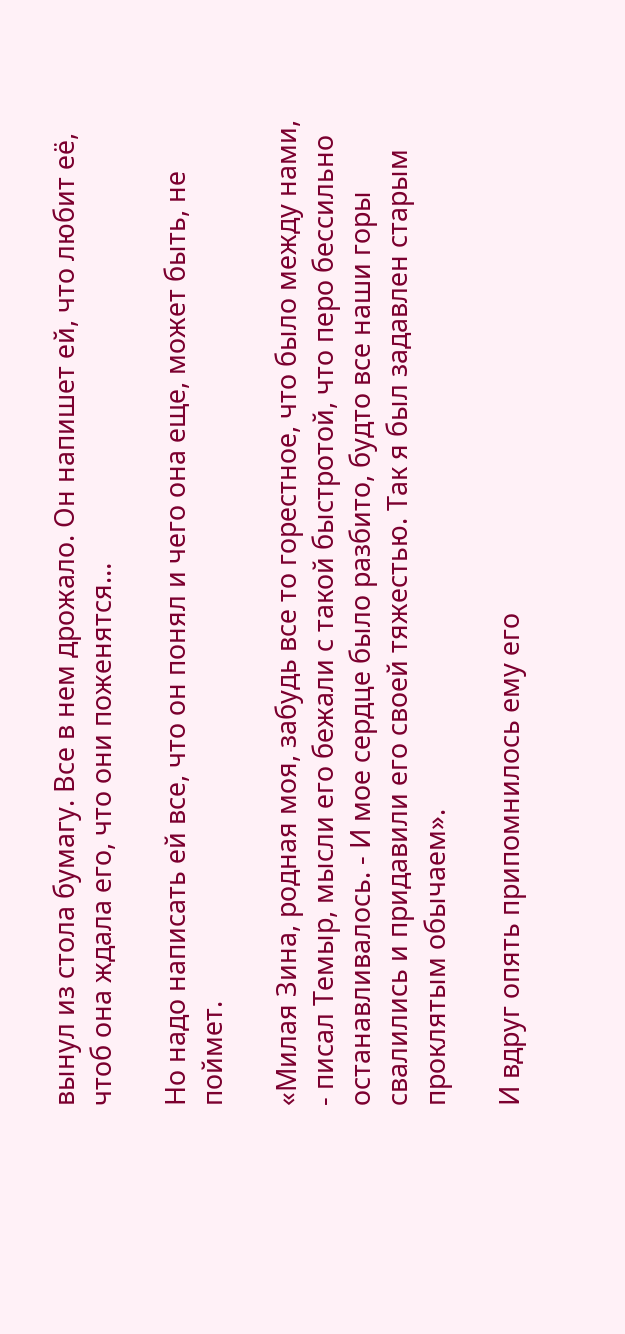вынул из стола бумагу. Все в нем дрожало. Он напишет ей, что любит её, чтоб она ждала его, что они поженятся…

Но надо написать ей все, что он понял и чего она еще, может быть, не поймет.

«Милая Зина, родная моя, забудь все то горестное, что было между нами, - писал Темыр, мысли его бежали с такой быстротой, что перо бессильно останавливалось. - И мое сердце было разбито, будто все наши горы свалились и придавили его своей тяжестью. Так я был задавлен старым проклятым обычаем».

И вдруг опять припомнилось eмy его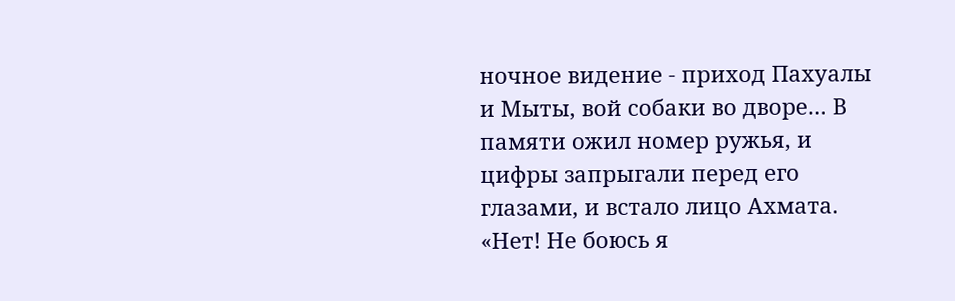ночное видение - приход Пахуалы и Мыты, вой собаки во дворе… В памяти ожил номер ружья, и цифры запрыгали перед его глазами, и встало лицо Ахмата. «Нет! Не боюсь я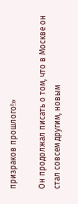призраков прошлого!»

Он продолжал писать о том, что в Москве он стал совсем другим, новым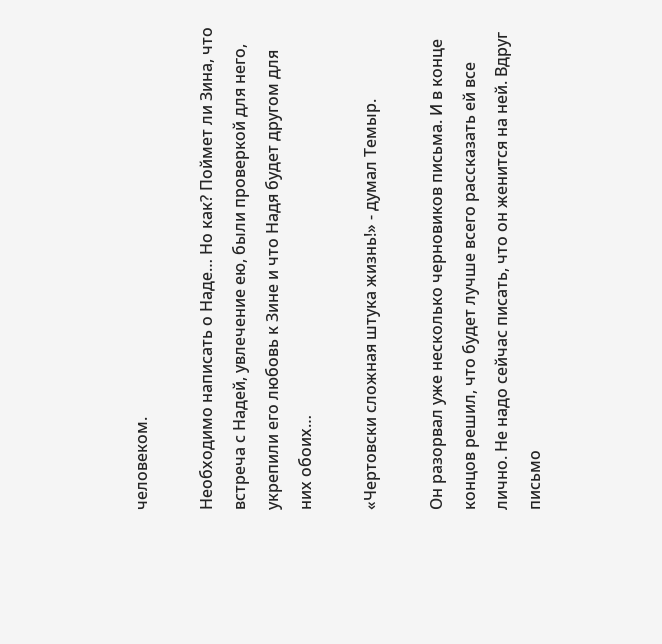человеком.

Необходимо написать о Наде… Но как? Поймет ли Зина, что встреча с Надей, увлечение ею, были проверкой для него, укрепили его любовь к Зине и что Надя будет другом для них обоих…

«Чертовски сложная штука жизнь!» - думал Темыр.

Он разорвал уже несколько черновиков письма. И в конце концов решил, что будет лучше всего рассказать ей все лично. Не надо сейчас писать, что он женится на ней. Вдруг письмо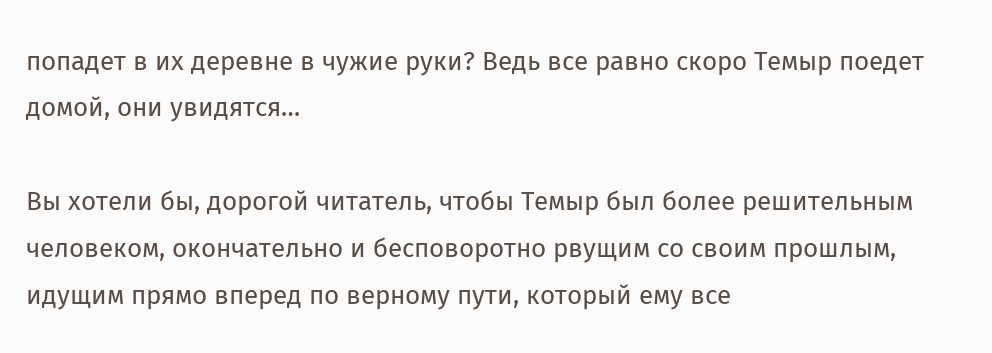попадет в их деревне в чужие руки? Ведь все равно скоро Темыр поедет домой, они увидятся…

Вы хотели бы, дорогой читатель, чтобы Темыр был более решительным человеком, окончательно и бесповоротно рвущим со своим прошлым, идущим прямо вперед по верному пути, который ему все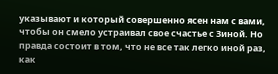указывают и который совершенно ясен нам с вами, чтобы он смело устраивал свое счастье с Зиной. Но правда состоит в том, что не все так легко иной раз, как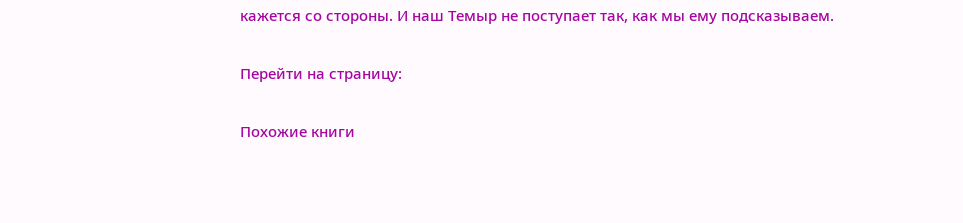кажется со стороны. И наш Темыр не поступает так, как мы ему подсказываем.

Перейти на страницу:

Похожие книги